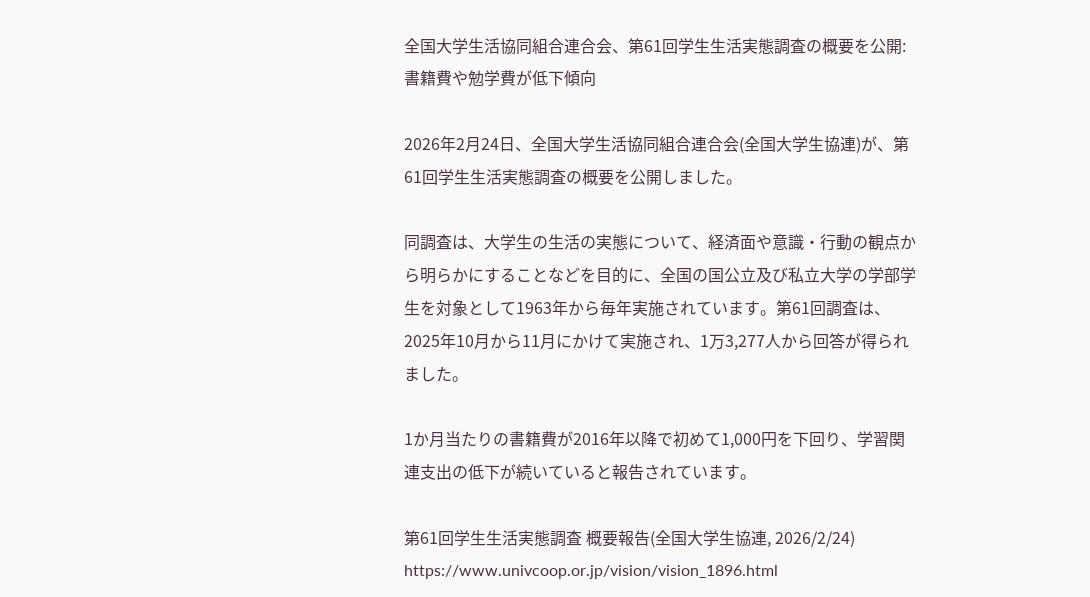全国大学生活協同組合連合会、第61回学生生活実態調査の概要を公開:書籍費や勉学費が低下傾向

2026年2月24日、全国大学生活協同組合連合会(全国大学生協連)が、第61回学生生活実態調査の概要を公開しました。

同調査は、大学生の生活の実態について、経済面や意識・行動の観点から明らかにすることなどを目的に、全国の国公立及び私立大学の学部学生を対象として1963年から毎年実施されています。第61回調査は、2025年10月から11月にかけて実施され、1万3,277人から回答が得られました。

1か月当たりの書籍費が2016年以降で初めて1,000円を下回り、学習関連支出の低下が続いていると報告されています。

第61回学生生活実態調査 概要報告(全国大学生協連, 2026/2/24)
https://www.univcoop.or.jp/vision/vision_1896.html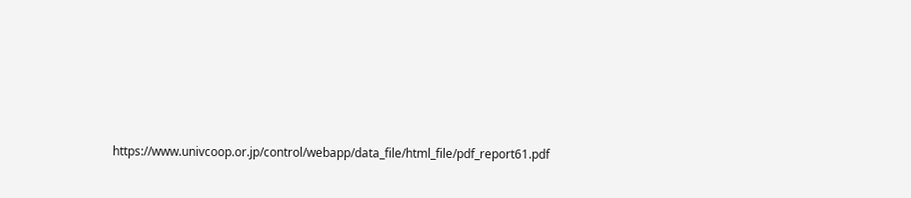https://www.univcoop.or.jp/control/webapp/data_file/html_file/pdf_report61.pdf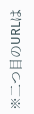※二つ目のURLは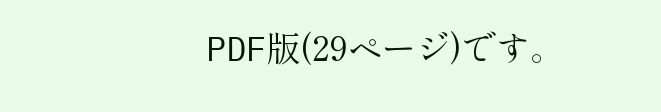PDF版(29ページ)です。